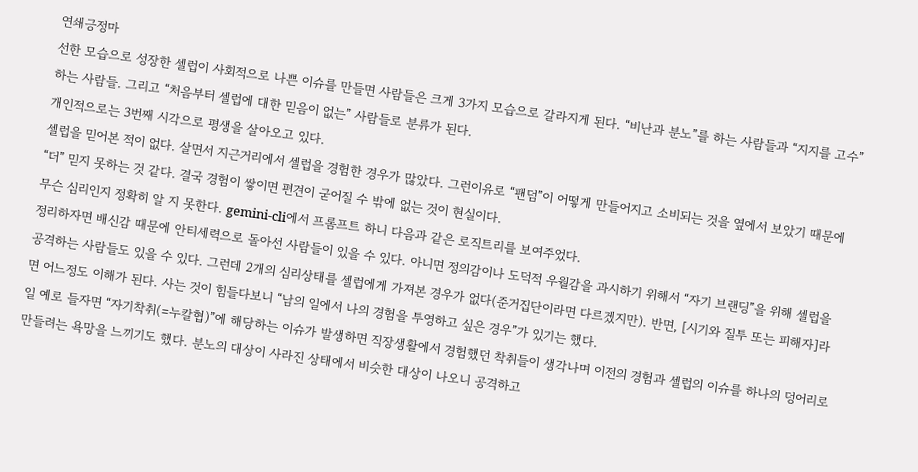연쇄긍정마
선한 모습으로 성장한 셀럽이 사회적으로 나쁜 이슈를 만들면 사람들은 크게 3가지 모습으로 갈라지게 된다. “비난과 분노”를 하는 사람들과 “지지를 고수”하는 사람들. 그리고 “처음부터 셀럽에 대한 믿음이 없는” 사람들로 분류가 된다.
개인적으로는 3번째 시각으로 평생을 살아오고 있다.
셀럽을 믿어본 적이 없다. 살면서 지근거리에서 셀럽을 경험한 경우가 많았다. 그런이유로 “팬덤”이 어떻게 만들어지고 소비되는 것을 옆에서 보았기 때문에 “더” 믿지 못하는 것 같다. 결국 경험이 쌓이면 편견이 굳어질 수 밖에 없는 것이 현실이다.
무슨 심리인지 정확히 알 지 못한다. gemini-cli에서 프롬프트 하니 다음과 같은 로직트리를 보여주었다.
정리하자면 배신감 때문에 안티세력으로 돌아선 사람들이 있을 수 있다. 아니면 정의감이나 도덕적 우월감을 과시하기 위해서 “자기 브랜딩”을 위해 셀럽을 공격하는 사람들도 있을 수 있다. 그런데 2개의 심리상태를 셀럽에게 가져본 경우가 없다(준거집단이라면 다르겠지만). 반면, [시기와 질투 또는 피해자]라면 어느정도 이해가 된다. 사는 것이 힘들다보니 “남의 일에서 나의 경험을 투영하고 싶은 경우”가 있기는 했다.
일 예로 들자면 “자기착취(=누칼협)”에 해당하는 이슈가 발생하면 직장생활에서 경험했던 착취들이 생각나며 이전의 경험과 셀럽의 이슈를 하나의 덩어리로 만들려는 욕망을 느끼기도 했다. 분노의 대상이 사라진 상태에서 비슷한 대상이 나오니 공격하고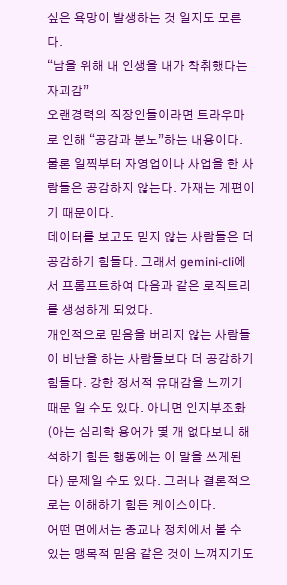싶은 욕망이 발생하는 것 일지도 모른다.
“남을 위해 내 인생을 내가 착취했다는 자괴감”
오랜경력의 직장인들이라면 트라우마로 인해 “공감과 분노”하는 내용이다. 물론 일찍부터 자영업이나 사업을 한 사람들은 공감하지 않는다. 가재는 게편이기 때문이다.
데이터를 보고도 믿지 않는 사람들은 더 공감하기 힘들다. 그래서 gemini-cli에서 프롬프트하여 다음과 같은 로직트리를 생성하게 되었다.
개인적으로 믿음을 버리지 않는 사람들이 비난을 하는 사람들보다 더 공감하기 힘들다. 강한 정서적 유대감을 느끼기 때문 일 수도 있다. 아니면 인지부조화(아는 심리학 용어가 몇 개 없다보니 해석하기 힘든 행동에는 이 말을 쓰게된다) 문제일 수도 있다. 그러나 결론적으로는 이해하기 힘든 케이스이다.
어떤 면에서는 종교나 정치에서 볼 수 있는 맹목적 믿음 같은 것이 느껴지기도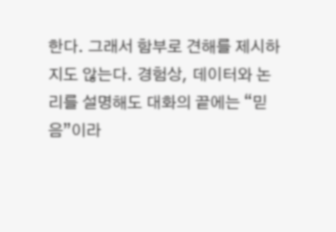한다. 그래서 함부로 견해를 제시하지도 않는다. 경험상, 데이터와 논리를 설명해도 대화의 끝에는 “믿음”이라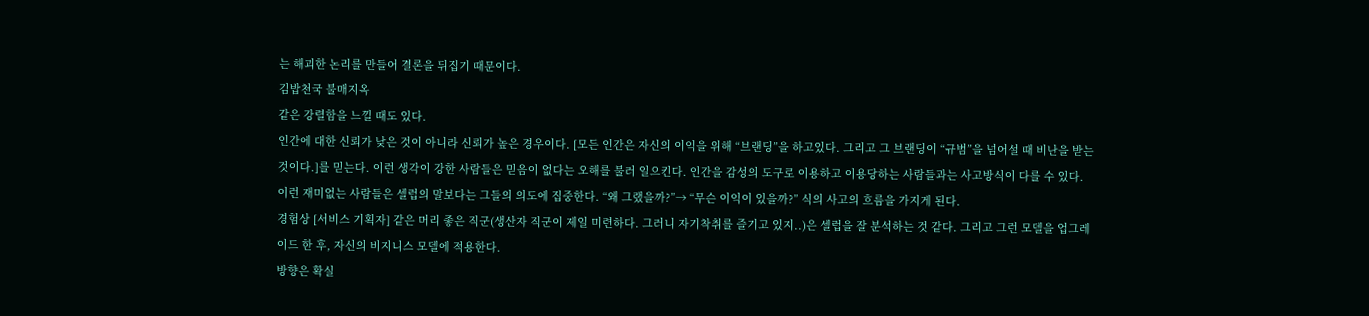는 해괴한 논리를 만들어 결론을 뒤집기 때문이다.
김밥천국 불매지옥
같은 강렬함을 느낄 때도 있다.
인간에 대한 신뢰가 낮은 것이 아니라 신뢰가 높은 경우이다. [모든 인간은 자신의 이익을 위해 “브랜딩”을 하고있다. 그리고 그 브랜딩이 “규범”을 넘어설 때 비난을 받는 것이다.]를 믿는다. 이런 생각이 강한 사람들은 믿음이 없다는 오해를 불러 일으킨다. 인간을 감성의 도구로 이용하고 이용당하는 사람들과는 사고방식이 다를 수 있다. 이런 재미없는 사람들은 셀럽의 말보다는 그들의 의도에 집중한다. “왜 그랬을까?”→ “무슨 이익이 있을까?” 식의 사고의 흐름을 가지게 된다.
경험상 [서비스 기획자] 같은 머리 좋은 직군(생산자 직군이 제일 미련하다. 그러니 자기착취를 즐기고 있지..)은 셀럽을 잘 분석하는 것 같다. 그리고 그런 모델을 업그레이드 한 후, 자신의 비지니스 모델에 적용한다.
방향은 확실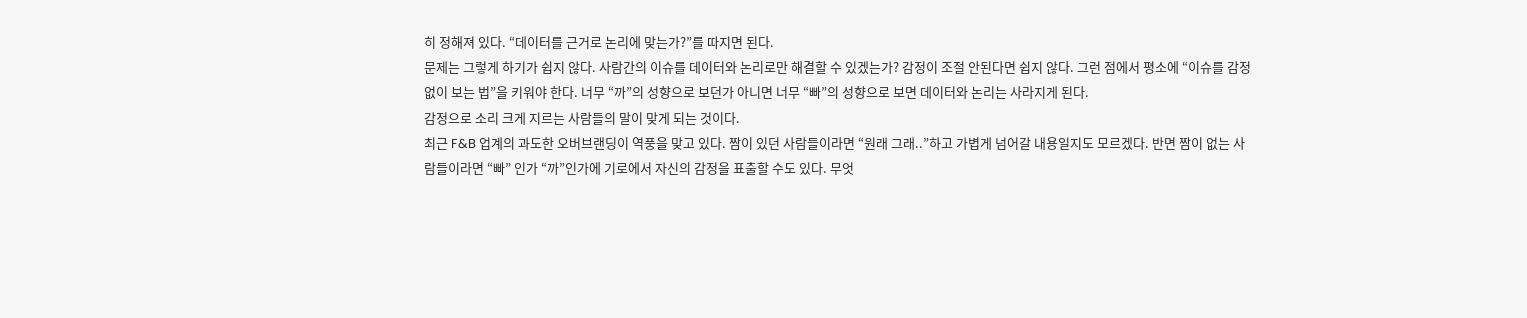히 정해져 있다. “데이터를 근거로 논리에 맞는가?”를 따지면 된다.
문제는 그렇게 하기가 쉽지 않다. 사람간의 이슈를 데이터와 논리로만 해결할 수 있겠는가? 감정이 조절 안된다면 쉽지 않다. 그런 점에서 평소에 “이슈를 감정없이 보는 법”을 키워야 한다. 너무 “까”의 성향으로 보던가 아니면 너무 “빠”의 성향으로 보면 데이터와 논리는 사라지게 된다.
감정으로 소리 크게 지르는 사람들의 말이 맞게 되는 것이다.
최근 F&B 업계의 과도한 오버브랜딩이 역풍을 맞고 있다. 짬이 있던 사람들이라면 “원래 그래..”하고 가볍게 넘어갈 내용일지도 모르겠다. 반면 짬이 없는 사람들이라면 “빠” 인가 “까”인가에 기로에서 자신의 감정을 표출할 수도 있다. 무엇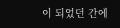이 되었던 간에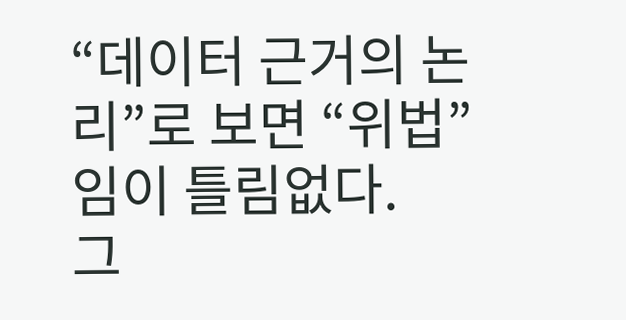“데이터 근거의 논리”로 보면 “위법”임이 틀림없다.
그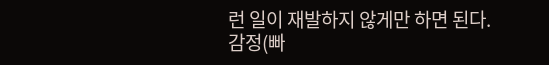런 일이 재발하지 않게만 하면 된다.
감정(빠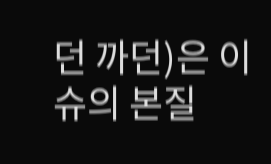던 까던)은 이슈의 본질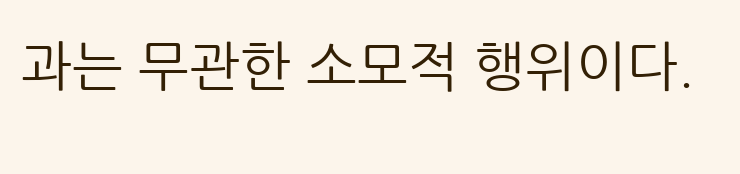과는 무관한 소모적 행위이다.